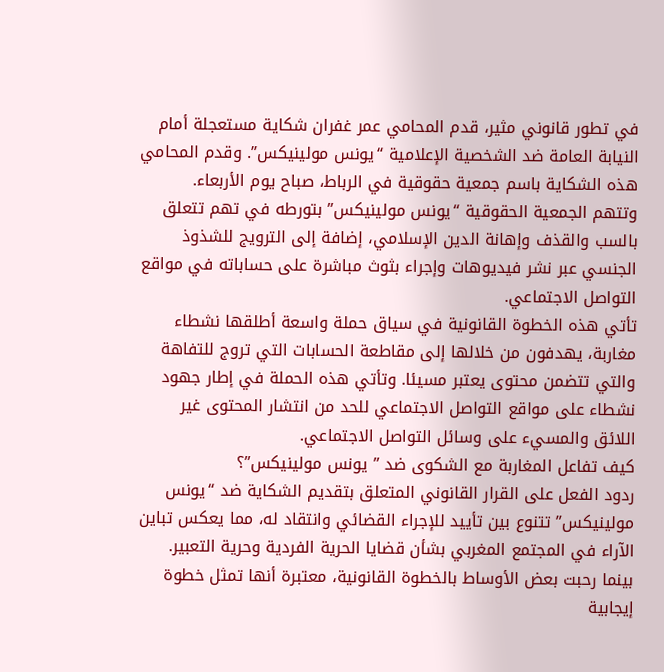في تطور قانوني مثير، قدم المحامي عمر غفران شكاية مستعجلة أمام النيابة العامة ضد الشخصية الإعلامية “يونس مولينيكس”. وقدم المحامي هذه الشكاية باسم جمعية حقوقية في الرباط، صباح يوم الأربعاء.
وتتهم الجمعية الحقوقية “يونس مولينيكس” بتورطه في تهم تتعلق بالسب والقذف وإهانة الدين الإسلامي، إضافة إلى الترويج للشذوذ الجنسي عبر نشر فيديوهات وإجراء بثوث مباشرة على حساباته في مواقع التواصل الاجتماعي.
تأتي هذه الخطوة القانونية في سياق حملة واسعة أطلقها نشطاء مغاربة، يهدفون من خلالها إلى مقاطعة الحسابات التي تروج للتفاهة والتي تتضمن محتوى يعتبر مسيئا. وتأتي هذه الحملة في إطار جهود نشطاء على مواقع التواصل الاجتماعي للحد من انتشار المحتوى غير اللائق والمسيء على وسائل التواصل الاجتماعي.
كيف تفاعل المغاربة مع الشكوى ضد ” يونس مولينيكس”؟
ردود الفعل على القرار القانوني المتعلق بتقديم الشكاية ضد “يونس مولينيكس” تتنوع بين تأييد للإجراء القضائي وانتقاد له، مما يعكس تباين الآراء في المجتمع المغربي بشأن قضايا الحرية الفردية وحرية التعبير.
بينما رحبت بعض الأوساط بالخطوة القانونية، معتبرة أنها تمثل خطوة إيجابية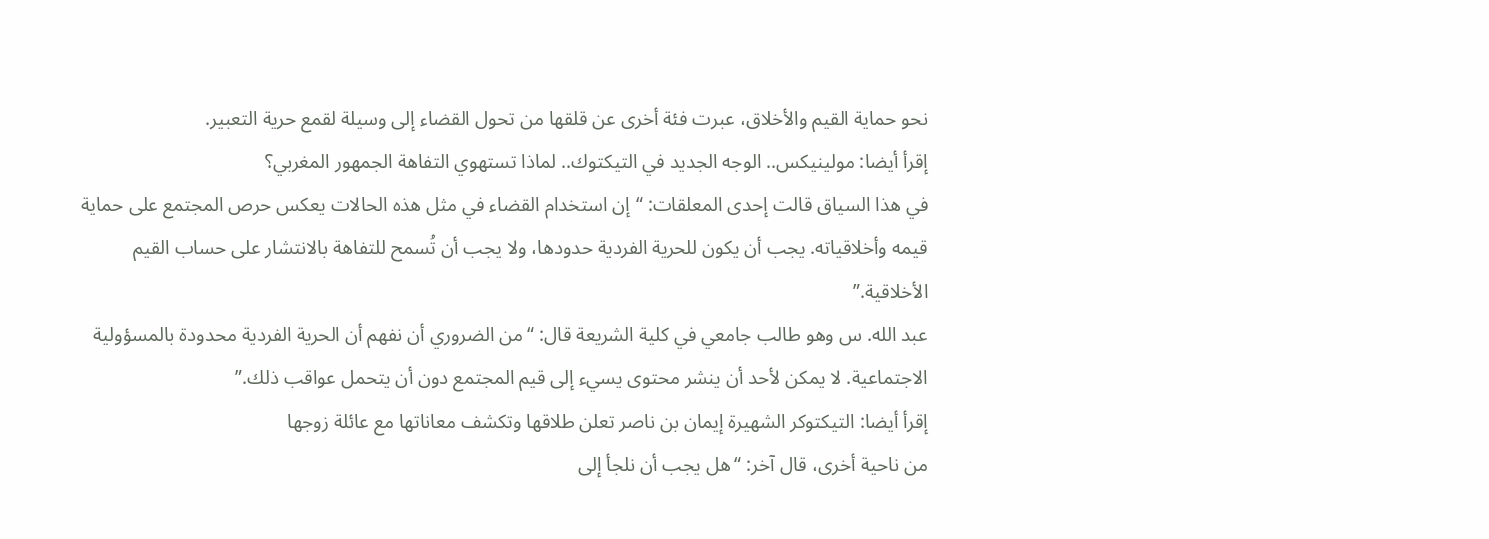نحو حماية القيم والأخلاق، عبرت فئة أخرى عن قلقها من تحول القضاء إلى وسيلة لقمع حرية التعبير.
إقرأ أيضا: مولينيكس.. الوجه الجديد في التيكتوك.. لماذا تستهوي التفاهة الجمهور المغربي؟
في هذا السياق قالت إحدى المعلقات: “إن استخدام القضاء في مثل هذه الحالات يعكس حرص المجتمع على حماية قيمه وأخلاقياته. يجب أن يكون للحرية الفردية حدودها، ولا يجب أن تُسمح للتفاهة بالانتشار على حساب القيم الأخلاقية.”
عبد الله. س وهو طالب جامعي في كلية الشريعة قال: “من الضروري أن نفهم أن الحرية الفردية محدودة بالمسؤولية الاجتماعية. لا يمكن لأحد أن ينشر محتوى يسيء إلى قيم المجتمع دون أن يتحمل عواقب ذلك.”
إقرأ أيضا: التيكتوكر الشهيرة إيمان بن ناصر تعلن طلاقها وتكشف معاناتها مع عائلة زوجها
من ناحية أخرى، قال آخر: “هل يجب أن نلجأ إلى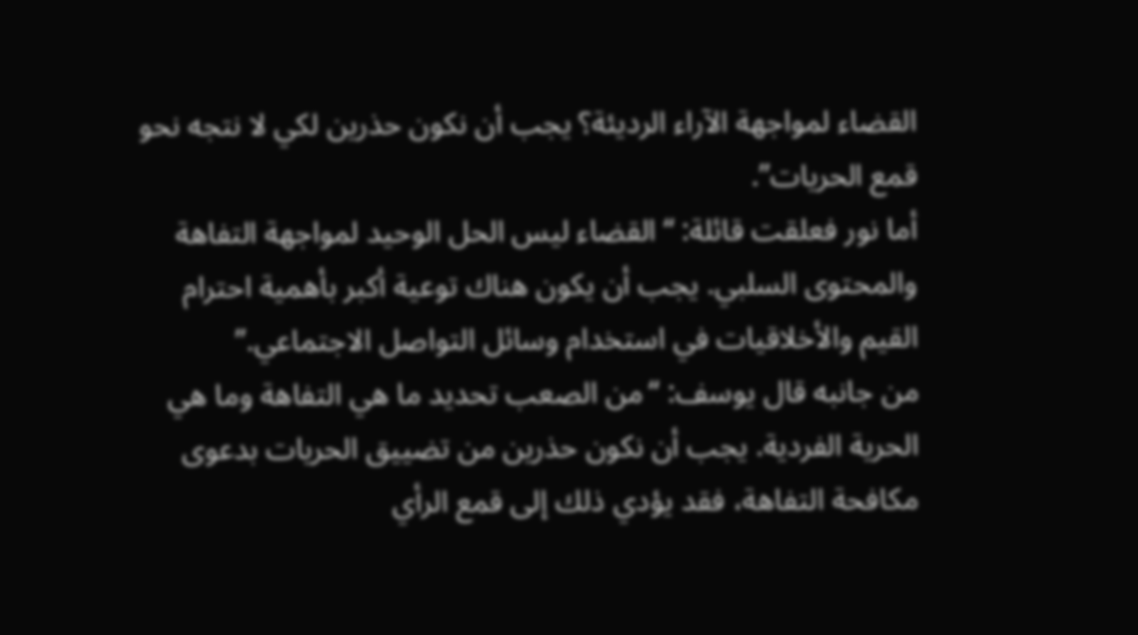القضاء لمواجهة الآراء الرديئة؟ يجب أن نكون حذرين لكي لا نتجه نحو قمع الحريات”.
أما نور فعلقت قائلة: “القضاء ليس الحل الوحيد لمواجهة التفاهة والمحتوى السلبي. يجب أن يكون هناك توعية أكبر بأهمية احترام القيم والأخلاقيات في استخدام وسائل التواصل الاجتماعي.”
من جانبه قال يوسف: “من الصعب تحديد ما هي التفاهة وما هي الحرية الفردية. يجب أن نكون حذرين من تضييق الحريات بدعوى مكافحة التفاهة، فقد يؤدي ذلك إلى قمع الرأي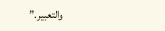والتعبير.”